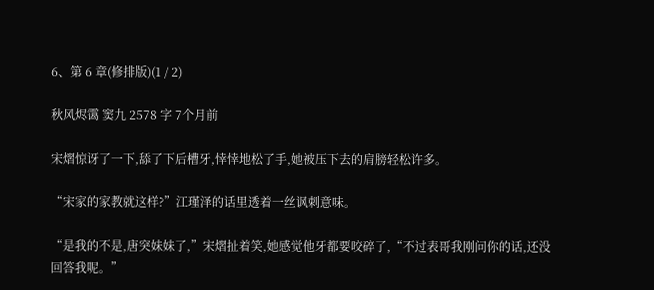6、第 6 章(修排版)(1 / 2)

秋风烬霭 窦九 2578 字 7个月前

宋熠惊讶了一下,舔了下后槽牙,悻悻地松了手,她被压下去的肩膀轻松许多。

“宋家的家教就这样?”江瑾泽的话里透着一丝讽刺意味。

“是我的不是,唐突妹妹了,”宋熠扯着笑,她感觉他牙都要咬碎了,“不过表哥我刚问你的话,还没回答我呢。”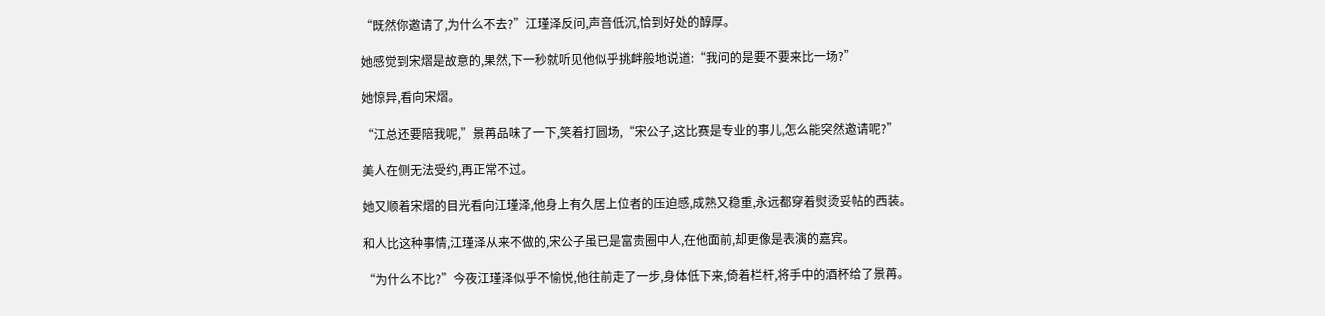“既然你邀请了,为什么不去?”江瑾泽反问,声音低沉,恰到好处的醇厚。

她感觉到宋熠是故意的,果然,下一秒就听见他似乎挑衅般地说道:“我问的是要不要来比一场?”

她惊异,看向宋熠。

“江总还要陪我呢,”景苒品味了一下,笑着打圆场,“宋公子,这比赛是专业的事儿,怎么能突然邀请呢?”

美人在侧无法受约,再正常不过。

她又顺着宋熠的目光看向江瑾泽,他身上有久居上位者的压迫感,成熟又稳重,永远都穿着熨烫妥帖的西装。

和人比这种事情,江瑾泽从来不做的,宋公子虽已是富贵圈中人,在他面前,却更像是表演的嘉宾。

“为什么不比?”今夜江瑾泽似乎不愉悦,他往前走了一步,身体低下来,倚着栏杆,将手中的酒杯给了景苒。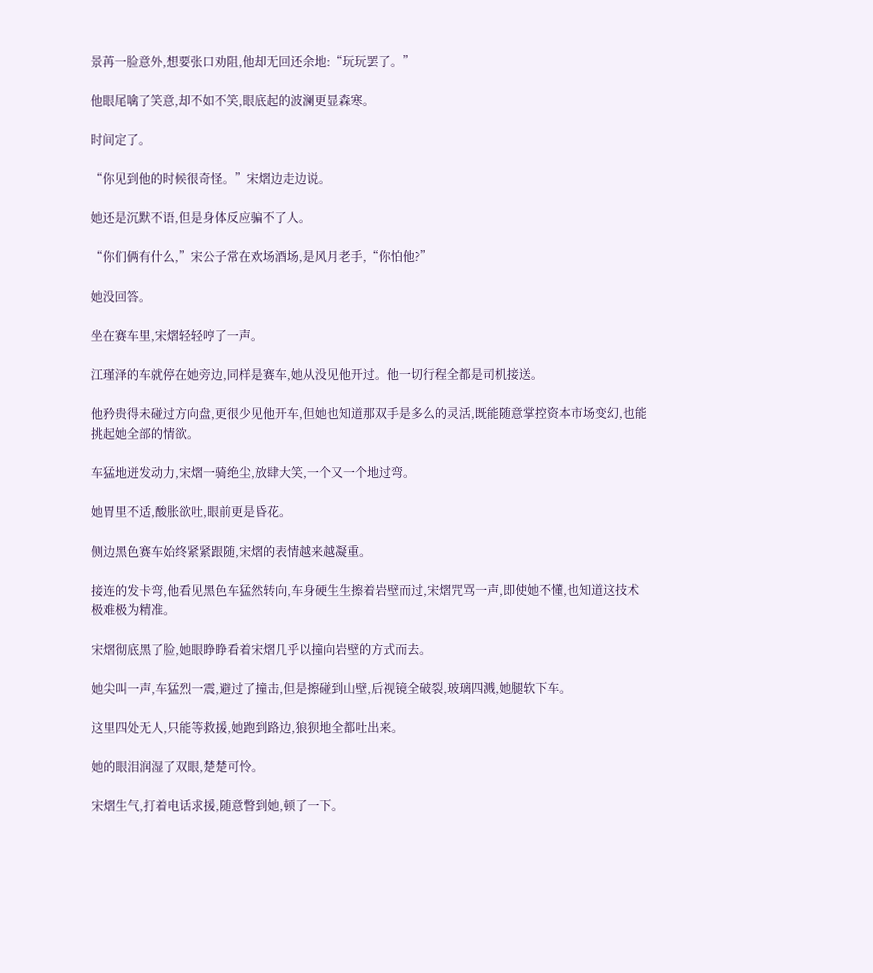景苒一脸意外,想要张口劝阻,他却无回还余地:“玩玩罢了。”

他眼尾噙了笑意,却不如不笑,眼底起的波澜更显森寒。

时间定了。

“你见到他的时候很奇怪。”宋熠边走边说。

她还是沉默不语,但是身体反应骗不了人。

“你们俩有什么,”宋公子常在欢场酒场,是风月老手,“你怕他?”

她没回答。

坐在赛车里,宋熠轻轻哼了一声。

江瑾泽的车就停在她旁边,同样是赛车,她从没见他开过。他一切行程全都是司机接送。

他矜贵得未碰过方向盘,更很少见他开车,但她也知道那双手是多么的灵活,既能随意掌控资本市场变幻,也能挑起她全部的情欲。

车猛地迸发动力,宋熠一骑绝尘,放肆大笑,一个又一个地过弯。

她胃里不适,酸胀欲吐,眼前更是昏花。

侧边黑色赛车始终紧紧跟随,宋熠的表情越来越凝重。

接连的发卡弯,他看见黑色车猛然转向,车身硬生生擦着岩壁而过,宋熠咒骂一声,即使她不懂,也知道这技术极难极为精准。

宋熠彻底黑了脸,她眼睁睁看着宋熠几乎以撞向岩壁的方式而去。

她尖叫一声,车猛烈一震,避过了撞击,但是擦碰到山壁,后视镜全破裂,玻璃四溅,她腿软下车。

这里四处无人,只能等救援,她跑到路边,狼狈地全都吐出来。

她的眼泪润湿了双眼,楚楚可怜。

宋熠生气,打着电话求援,随意瞥到她,顿了一下。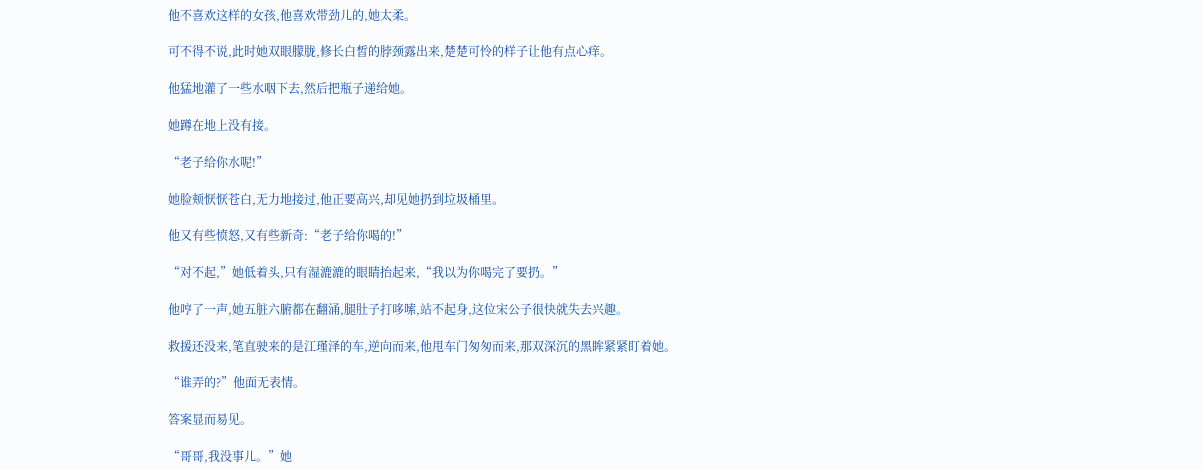他不喜欢这样的女孩,他喜欢带劲儿的,她太柔。

可不得不说,此时她双眼朦胧,修长白皙的脖颈露出来,楚楚可怜的样子让他有点心痒。

他猛地灌了一些水咽下去,然后把瓶子递给她。

她蹲在地上没有接。

“老子给你水呢!”

她脸颊恹恹苍白,无力地接过,他正要高兴,却见她扔到垃圾桶里。

他又有些愤怒,又有些新奇:“老子给你喝的!”

“对不起,”她低着头,只有湿漉漉的眼睛抬起来,“我以为你喝完了要扔。”

他哼了一声,她五脏六腑都在翻涌,腿肚子打哆嗦,站不起身,这位宋公子很快就失去兴趣。

救援还没来,笔直驶来的是江瑾泽的车,逆向而来,他甩车门匆匆而来,那双深沉的黑眸紧紧盯着她。

“谁弄的?”他面无表情。

答案显而易见。

“哥哥,我没事儿。”她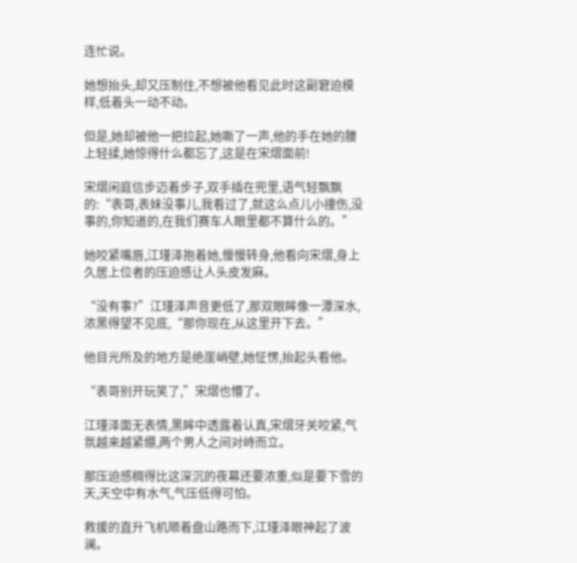连忙说。

她想抬头,却又压制住,不想被他看见此时这副窘迫模样,低着头一动不动。

但是,她却被他一把拉起,她嘶了一声,他的手在她的腰上轻揉,她惊得什么都忘了,这是在宋熠面前!

宋熠闲庭信步迈着步子,双手插在兜里,语气轻飘飘的:“表哥,表妹没事儿,我看过了,就这么点儿小撞伤,没事的,你知道的,在我们赛车人眼里都不算什么的。”

她咬紧嘴唇,江瑾泽抱着她,慢慢转身,他看向宋熠,身上久居上位者的压迫感让人头皮发麻。

“没有事?”江瑾泽声音更低了,那双眼眸像一潭深水,浓黑得望不见底,“那你现在,从这里开下去。”

他目光所及的地方是绝崖峭壁,她怔愣,抬起头看他。

“表哥别开玩笑了,”宋熠也懵了。

江瑾泽面无表情,黑眸中透露着认真,宋熠牙关咬紧,气氛越来越紧绷,两个男人之间对峙而立。

那压迫感稠得比这深沉的夜幕还要浓重,似是要下雪的天,天空中有水气,气压低得可怕。

救援的直升飞机顺着盘山路而下,江瑾泽眼神起了波澜。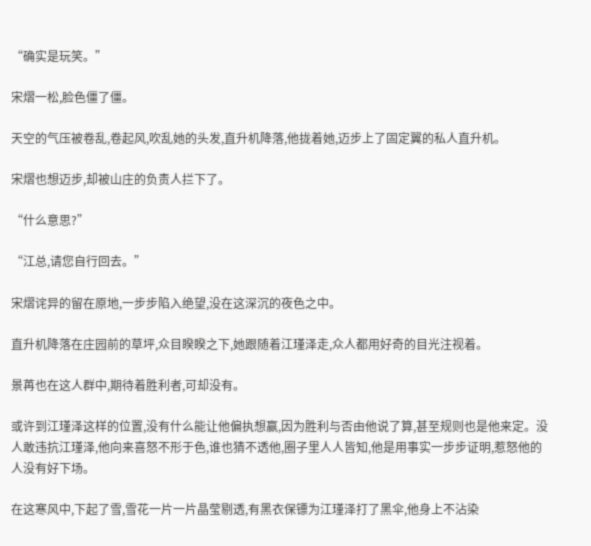“确实是玩笑。”

宋熠一松,脸色僵了僵。

天空的气压被卷乱,卷起风,吹乱她的头发,直升机降落,他拢着她,迈步上了固定翼的私人直升机。

宋熠也想迈步,却被山庄的负责人拦下了。

“什么意思?”

“江总,请您自行回去。”

宋熠诧异的留在原地,一步步陷入绝望,没在这深沉的夜色之中。

直升机降落在庄园前的草坪,众目睽睽之下,她跟随着江瑾泽走,众人都用好奇的目光注视着。

景苒也在这人群中,期待着胜利者,可却没有。

或许到江瑾泽这样的位置,没有什么能让他偏执想赢,因为胜利与否由他说了算,甚至规则也是他来定。没人敢违抗江瑾泽,他向来喜怒不形于色,谁也猜不透他,圈子里人人皆知,他是用事实一步步证明,惹怒他的人没有好下场。

在这寒风中,下起了雪,雪花一片一片晶莹剔透,有黑衣保镖为江瑾泽打了黑伞,他身上不沾染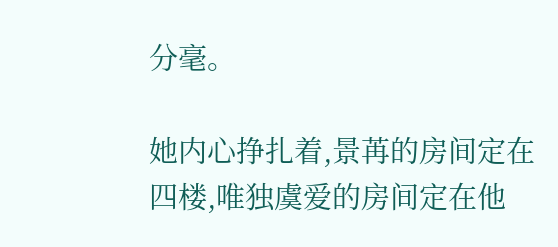分毫。

她内心挣扎着,景苒的房间定在四楼,唯独虞爱的房间定在他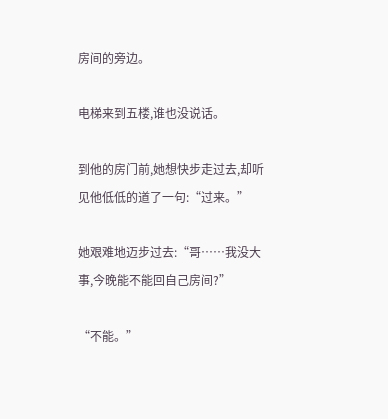房间的旁边。

电梯来到五楼,谁也没说话。

到他的房门前,她想快步走过去,却听见他低低的道了一句:“过来。”

她艰难地迈步过去:“哥……我没大事,今晚能不能回自己房间?”

“不能。”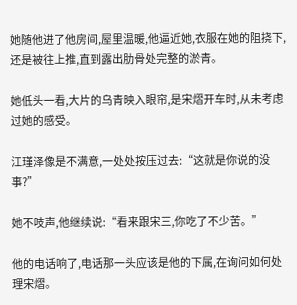她随他进了他房间,屋里温暖,他逼近她,衣服在她的阻挠下,还是被往上推,直到露出肋骨处完整的淤青。

她低头一看,大片的乌青映入眼帘,是宋熠开车时,从未考虑过她的感受。

江瑾泽像是不满意,一处处按压过去:“这就是你说的没事?”

她不吱声,他继续说:“看来跟宋三,你吃了不少苦。”

他的电话响了,电话那一头应该是他的下属,在询问如何处理宋熠。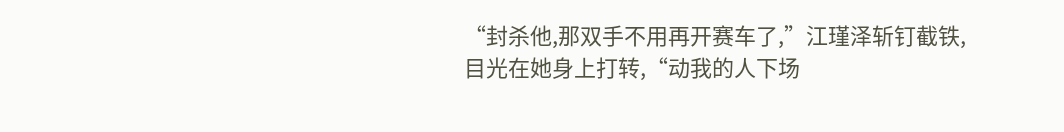“封杀他,那双手不用再开赛车了,”江瑾泽斩钉截铁,目光在她身上打转,“动我的人下场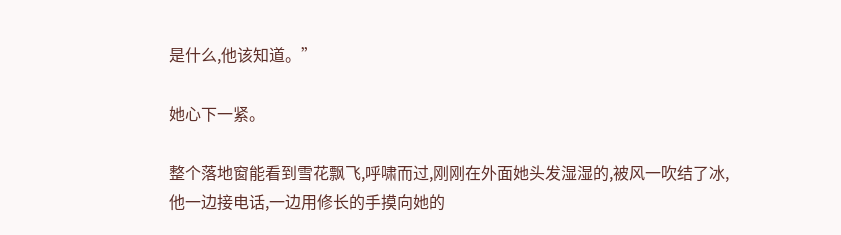是什么,他该知道。”

她心下一紧。

整个落地窗能看到雪花飘飞,呼啸而过,刚刚在外面她头发湿湿的,被风一吹结了冰,他一边接电话,一边用修长的手摸向她的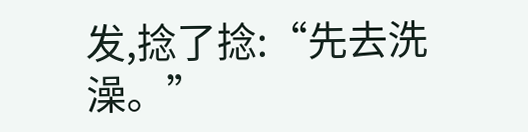发,捻了捻:“先去洗澡。”